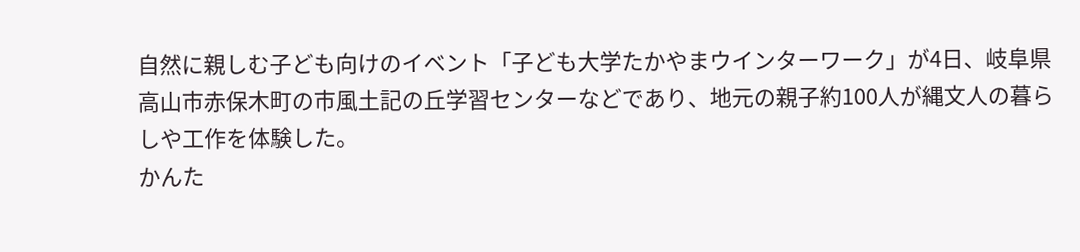自然に親しむ子ども向けのイベント「子ども大学たかやまウインターワーク」が4日、岐阜県高山市赤保木町の市風土記の丘学習センターなどであり、地元の親子約100人が縄文人の暮らしや工作を体験した。
かんた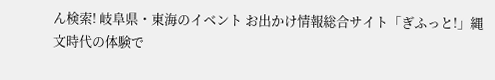ん検索! 岐阜県・東海のイベント お出かけ情報総合サイト「ぎふっと!」縄文時代の体験で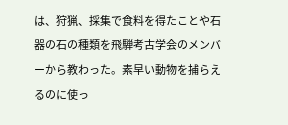は、狩猟、採集で食料を得たことや石器の石の種類を飛騨考古学会のメンバーから教わった。素早い動物を捕らえるのに使っ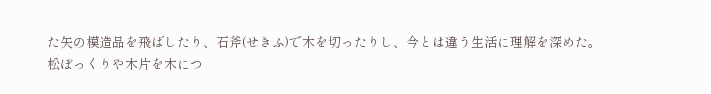た矢の模造品を飛ばしたり、石斧(せきふ)で木を切ったりし、今とは違う生活に理解を深めた。
松ぼっくりや木片を木につ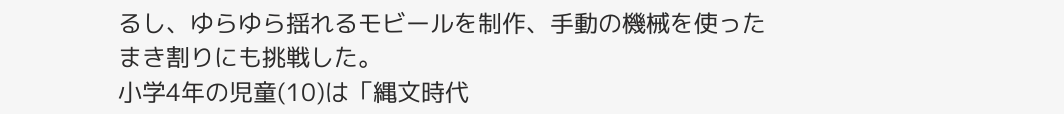るし、ゆらゆら揺れるモビールを制作、手動の機械を使ったまき割りにも挑戦した。
小学4年の児童(10)は「縄文時代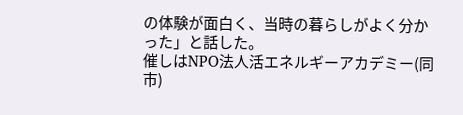の体験が面白く、当時の暮らしがよく分かった」と話した。
催しはNPO法人活エネルギーアカデミー(同市)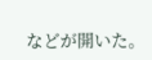などが開いた。